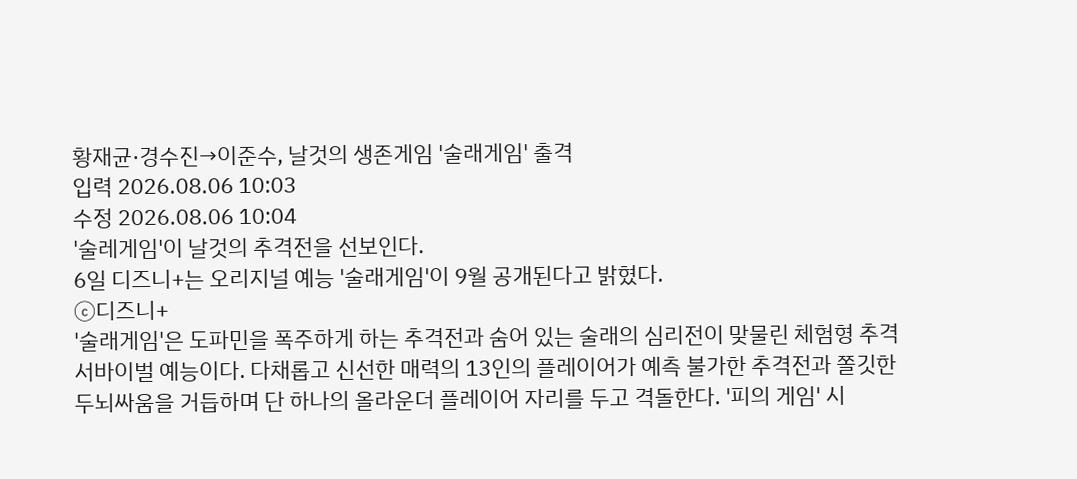황재균·경수진→이준수, 날것의 생존게임 '술래게임' 출격
입력 2026.08.06 10:03
수정 2026.08.06 10:04
'술레게임'이 날것의 추격전을 선보인다.
6일 디즈니+는 오리지널 예능 '술래게임'이 9월 공개된다고 밝혔다.
ⓒ디즈니+
'술래게임'은 도파민을 폭주하게 하는 추격전과 숨어 있는 술래의 심리전이 맞물린 체험형 추격 서바이벌 예능이다. 다채롭고 신선한 매력의 13인의 플레이어가 예측 불가한 추격전과 쫄깃한 두뇌싸움을 거듭하며 단 하나의 올라운더 플레이어 자리를 두고 격돌한다. '피의 게임' 시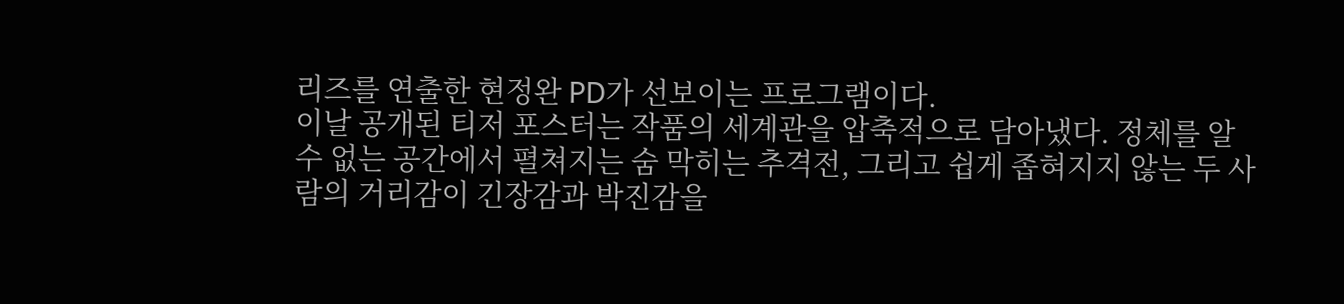리즈를 연출한 현정완 PD가 선보이는 프로그램이다.
이날 공개된 티저 포스터는 작품의 세계관을 압축적으로 담아냈다. 정체를 알 수 없는 공간에서 펼쳐지는 숨 막히는 추격전, 그리고 쉽게 좁혀지지 않는 두 사람의 거리감이 긴장감과 박진감을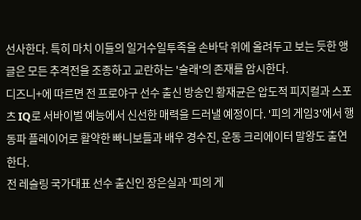선사한다. 특히 마치 이들의 일거수일투족을 손바닥 위에 올려두고 보는 듯한 앵글은 모든 추격전을 조종하고 교란하는 '술래'의 존재를 암시한다.
디즈니+에 따르면 전 프로야구 선수 출신 방송인 황재균은 압도적 피지컬과 스포츠 IQ로 서바이벌 예능에서 신선한 매력을 드러낼 예정이다. '피의 게임3'에서 행동파 플레이어로 활약한 빠니보틀과 배우 경수진, 운동 크리에이터 말왕도 출연한다.
전 레슬링 국가대표 선수 출신인 장은실과 '피의 게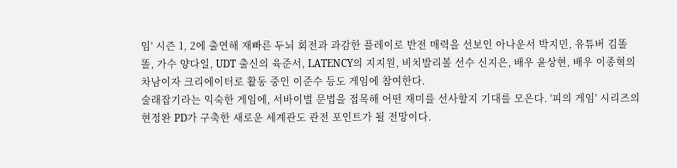임' 시즌 1, 2에 출연해 재빠른 두뇌 회전과 과감한 플레이로 반전 매력을 선보인 아나운서 박지민, 유튜버 김똘똘, 가수 양다일, UDT 출신의 육준서, LATENCY의 지지원, 비치발리볼 선수 신지은, 배우 윤상현, 배우 이종혁의 차남이자 크리에이터로 활동 중인 이준수 등도 게임에 참여한다.
술래잡기라는 익숙한 게임에, 서바이벌 문법을 접목해 어떤 재미를 선사할지 기대를 모은다. '피의 게임' 시리즈의 현정완 PD가 구축한 새로운 세계관도 관전 포인트가 될 전망이다.